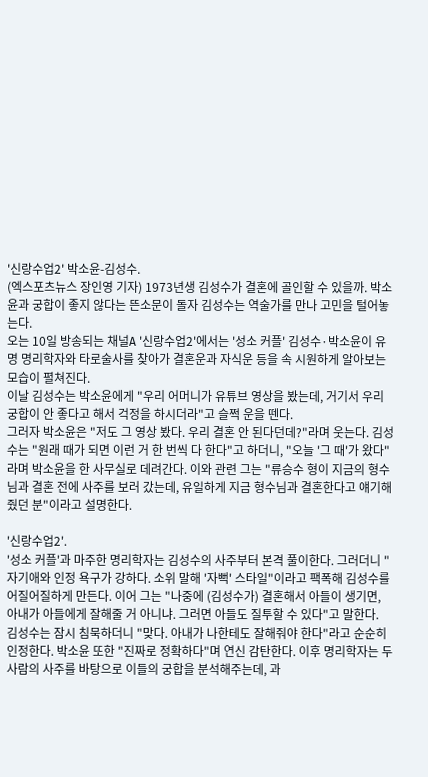'신랑수업2' 박소윤-김성수.
(엑스포츠뉴스 장인영 기자) 1973년생 김성수가 결혼에 골인할 수 있을까. 박소윤과 궁합이 좋지 않다는 뜬소문이 돌자 김성수는 역술가를 만나 고민을 털어놓는다.
오는 10일 방송되는 채널A '신랑수업2'에서는 '성소 커플' 김성수·박소윤이 유명 명리학자와 타로술사를 찾아가 결혼운과 자식운 등을 속 시원하게 알아보는 모습이 펼쳐진다.
이날 김성수는 박소윤에게 "우리 어머니가 유튜브 영상을 봤는데, 거기서 우리 궁합이 안 좋다고 해서 걱정을 하시더라"고 슬쩍 운을 뗀다.
그러자 박소윤은 "저도 그 영상 봤다. 우리 결혼 안 된다던데?"라며 웃는다. 김성수는 "원래 때가 되면 이런 거 한 번씩 다 한다"고 하더니, "오늘 '그 때'가 왔다"라며 박소윤을 한 사무실로 데려간다. 이와 관련 그는 "류승수 형이 지금의 형수님과 결혼 전에 사주를 보러 갔는데, 유일하게 지금 형수님과 결혼한다고 얘기해줬던 분"이라고 설명한다.

'신랑수업2'.
'성소 커플'과 마주한 명리학자는 김성수의 사주부터 본격 풀이한다. 그러더니 "자기애와 인정 욕구가 강하다. 소위 말해 '자뻑' 스타일"이라고 팩폭해 김성수를 어질어질하게 만든다. 이어 그는 "나중에 (김성수가) 결혼해서 아들이 생기면, 아내가 아들에게 잘해줄 거 아니냐. 그러면 아들도 질투할 수 있다"고 말한다.
김성수는 잠시 침묵하더니 "맞다. 아내가 나한테도 잘해줘야 한다"라고 순순히 인정한다. 박소윤 또한 "진짜로 정확하다"며 연신 감탄한다. 이후 명리학자는 두 사람의 사주를 바탕으로 이들의 궁합을 분석해주는데, 과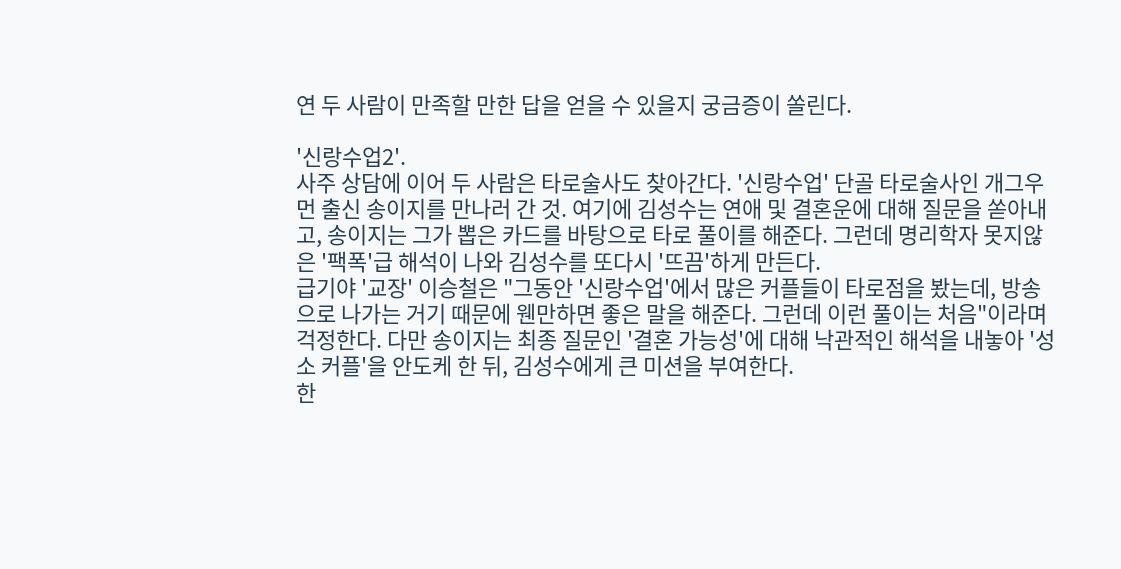연 두 사람이 만족할 만한 답을 얻을 수 있을지 궁금증이 쏠린다.

'신랑수업2'.
사주 상담에 이어 두 사람은 타로술사도 찾아간다. '신랑수업' 단골 타로술사인 개그우먼 출신 송이지를 만나러 간 것. 여기에 김성수는 연애 및 결혼운에 대해 질문을 쏟아내고, 송이지는 그가 뽑은 카드를 바탕으로 타로 풀이를 해준다. 그런데 명리학자 못지않은 '팩폭'급 해석이 나와 김성수를 또다시 '뜨끔'하게 만든다.
급기야 '교장' 이승철은 "그동안 '신랑수업'에서 많은 커플들이 타로점을 봤는데, 방송으로 나가는 거기 때문에 웬만하면 좋은 말을 해준다. 그런데 이런 풀이는 처음"이라며 걱정한다. 다만 송이지는 최종 질문인 '결혼 가능성'에 대해 낙관적인 해석을 내놓아 '성소 커플'을 안도케 한 뒤, 김성수에게 큰 미션을 부여한다.
한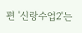편 '신랑수업2'는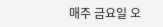매주 금요일 오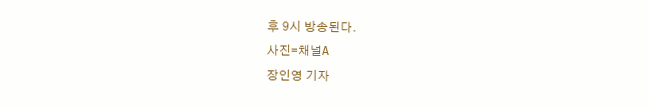후 9시 방송된다.
사진=채널A
장인영 기자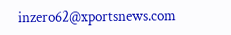inzero62@xportsnews.com